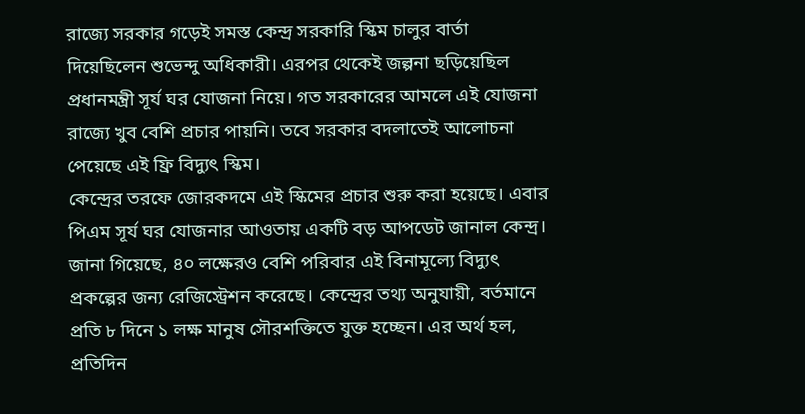রাজ্যে সরকার গড়েই সমস্ত কেন্দ্র সরকারি স্কিম চালুর বার্তা দিয়েছিলেন শুভেন্দু অধিকারী। এরপর থেকেই জল্পনা ছড়িয়েছিল প্রধানমন্ত্রী সূর্য ঘর যোজনা নিয়ে। গত সরকারের আমলে এই যোজনা রাজ্যে খুব বেশি প্রচার পায়নি। তবে সরকার বদলাতেই আলোচনা পেয়েছে এই ফ্রি বিদ্যুৎ স্কিম।
কেন্দ্রের তরফে জোরকদমে এই স্কিমের প্রচার শুরু করা হয়েছে। এবার পিএম সূর্য ঘর যোজনার আওতায় একটি বড় আপডেট জানাল কেন্দ্র। জানা গিয়েছে, ৪০ লক্ষেরও বেশি পরিবার এই বিনামূল্যে বিদ্যুৎ প্রকল্পের জন্য রেজিস্ট্রেশন করেছে। কেন্দ্রের তথ্য অনুযায়ী, বর্তমানে প্রতি ৮ দিনে ১ লক্ষ মানুষ সৌরশক্তিতে যুক্ত হচ্ছেন। এর অর্থ হল, প্রতিদিন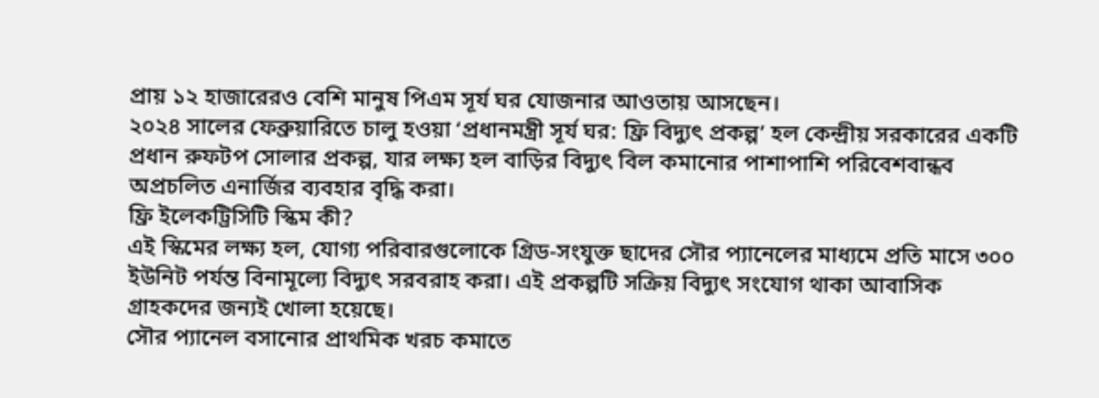প্রায় ১২ হাজারেরও বেশি মানুষ পিএম সূর্য ঘর যোজনার আওতায় আসছেন।
২০২৪ সালের ফেব্রুয়ারিতে চালু হওয়া ‘প্রধানমন্ত্রী সূর্য ঘর: ফ্রি বিদ্যুৎ প্রকল্প’ হল কেন্দ্রীয় সরকারের একটি প্রধান রুফটপ সোলার প্রকল্প, যার লক্ষ্য হল বাড়ির বিদ্যুৎ বিল কমানোর পাশাপাশি পরিবেশবান্ধব অপ্রচলিত এনার্জির ব্যবহার বৃদ্ধি করা।
ফ্রি ইলেকট্রিসিটি স্কিম কী?
এই স্কিমের লক্ষ্য হল, যোগ্য পরিবারগুলোকে গ্রিড-সংযুক্ত ছাদের সৌর প্যানেলের মাধ্যমে প্রতি মাসে ৩০০ ইউনিট পর্যন্ত বিনামূল্যে বিদ্যুৎ সরবরাহ করা। এই প্রকল্পটি সক্রিয় বিদ্যুৎ সংযোগ থাকা আবাসিক গ্রাহকদের জন্যই খোলা হয়েছে।
সৌর প্যানেল বসানোর প্রাথমিক খরচ কমাতে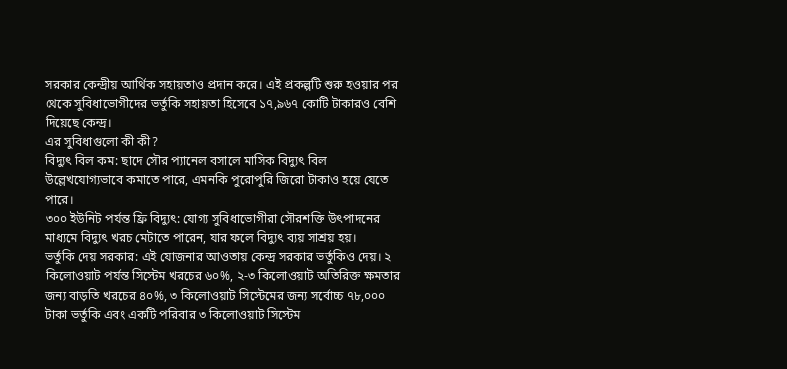সরকার কেন্দ্রীয় আর্থিক সহায়তাও প্রদান করে। এই প্রকল্পটি শুরু হওয়ার পর থেকে সুবিধাভোগীদের ভর্তুকি সহায়তা হিসেবে ১৭,৯৬৭ কোটি টাকারও বেশি দিয়েছে কেন্দ্র।
এর সুবিধাগুলো কী কী?
বিদ্যুৎ বিল কম: ছাদে সৌর প্যানেল বসালে মাসিক বিদ্যুৎ বিল উল্লেখযোগ্যভাবে কমাতে পারে, এমনকি পুরোপুরি জিরো টাকাও হয়ে যেতে পারে।
৩০০ ইউনিট পর্যন্ত ফ্রি বিদ্যুৎ: যোগ্য সুবিধাভোগীরা সৌরশক্তি উৎপাদনের মাধ্যমে বিদ্যুৎ খরচ মেটাতে পারেন, যার ফলে বিদ্যুৎ ব্যয় সাশ্রয় হয়।
ভর্তুকি দেয় সরকার: এই যোজনার আওতায় কেন্দ্র সরকার ভর্তুকিও দেয়। ২ কিলোওয়াট পর্যন্ত সিস্টেম খরচের ৬০%, ২-৩ কিলোওয়াট অতিরিক্ত ক্ষমতার জন্য বাড়তি খরচের ৪০%, ৩ কিলোওয়াট সিস্টেমের জন্য সর্বোচ্চ ৭৮,০০০ টাকা ভর্তুকি এবং একটি পরিবার ৩ কিলোওয়াট সিস্টেম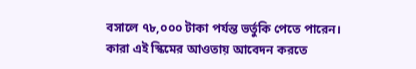বসালে ৭৮,০০০ টাকা পর্যন্ত ভর্তুকি পেতে পারেন।
কারা এই স্কিমের আওতায় আবেদন করতে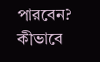পারবেন?
কীভাবে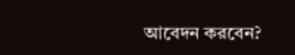আবেদন করবেন?